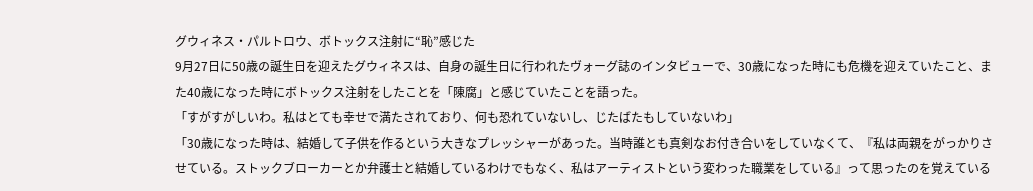グウィネス・パルトロウ、ボトックス注射に“恥”感じた
9月27日に50歳の誕生日を迎えたグウィネスは、自身の誕生日に行われたヴォーグ誌のインタビューで、30歳になった時にも危機を迎えていたこと、また40歳になった時にボトックス注射をしたことを「陳腐」と感じていたことを語った。
「すがすがしいわ。私はとても幸せで満たされており、何も恐れていないし、じたばたもしていないわ」
「30歳になった時は、結婚して子供を作るという大きなプレッシャーがあった。当時誰とも真剣なお付き合いをしていなくて、『私は両親をがっかりさせている。ストックブローカーとか弁護士と結婚しているわけでもなく、私はアーティストという変わった職業をしている』って思ったのを覚えている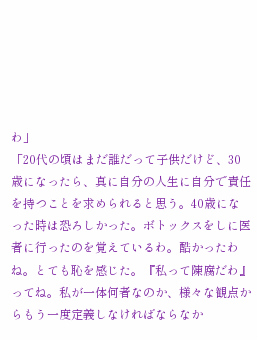わ」
「20代の頃はまだ誰だって子供だけど、30歳になったら、真に自分の人生に自分で責任を持つことを求められると思う。40歳になった時は恐ろしかった。ボトックスをしに医者に行ったのを覚えているわ。酷かったわね。とても恥を感じた。『私って陳腐だわ』ってね。私が一体何者なのか、様々な観点からもう一度定義しなければならなか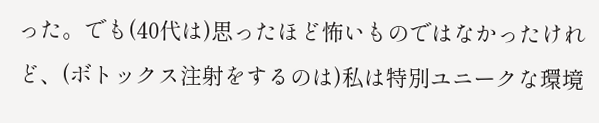った。でも(40代は)思ったほど怖いものではなかったけれど、(ボトックス注射をするのは)私は特別ユニークな環境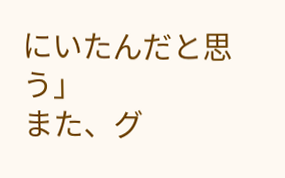にいたんだと思う」
また、グ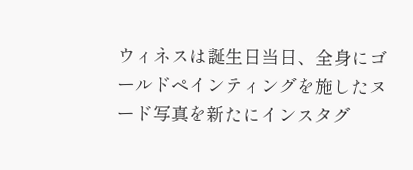ウィネスは誕生日当日、全身にゴールドペインティングを施したヌード写真を新たにインスタグ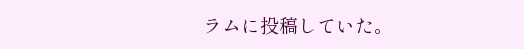ラムに投稿していた。